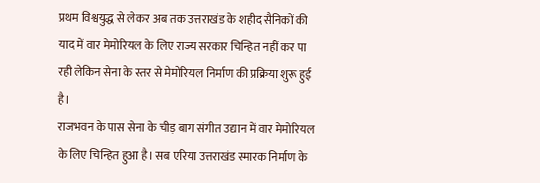प्रथम विश्वयुद्ध से लेकर अब तक उत्तराखंड के शहीद सैनिकों की याद में वार मेमोरियल के लिए राज्य सरकार चिन्हित नहीं कर पा रही लेकिन सेना के स्तर से मेमोरियल निर्माण की प्रक्रिया शुरू हुई है।
राजभवन के पास सेना के चीड़ बाग संगीत उद्यान में वार मेमोरियल के लिए चिन्हित हुआ है। सब एरिया उत्तराखंड स्मारक निर्माण के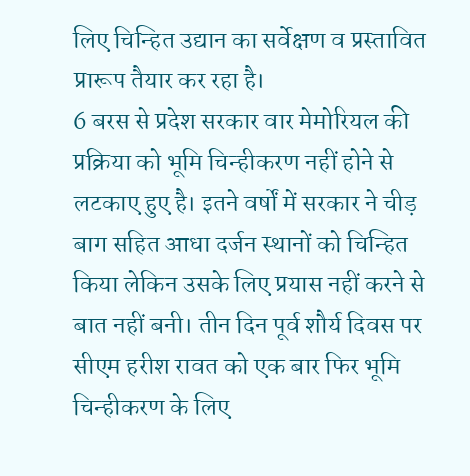लिए चिन्हित उद्यान का सर्वेक्षण व प्रस्तावित प्रारूप तैयार कर रहा है।
6 बरस से प्रदेश सरकार वार मेमोरियल की प्रक्रिया को भूमि चिन्हीकरण नहीं होने से लटकाए हुए है। इतने वर्षों में सरकार ने चीड़ बाग सहित आधा दर्जन स्थानों को चिन्हित किया लेकिन उसके लिए प्रयास नहीं करने से बात नहीं बनी। तीन दिन पूर्व शौर्य दिवस पर सीएम हरीश रावत को एक बार फिर भूमि चिन्हीकरण के लिए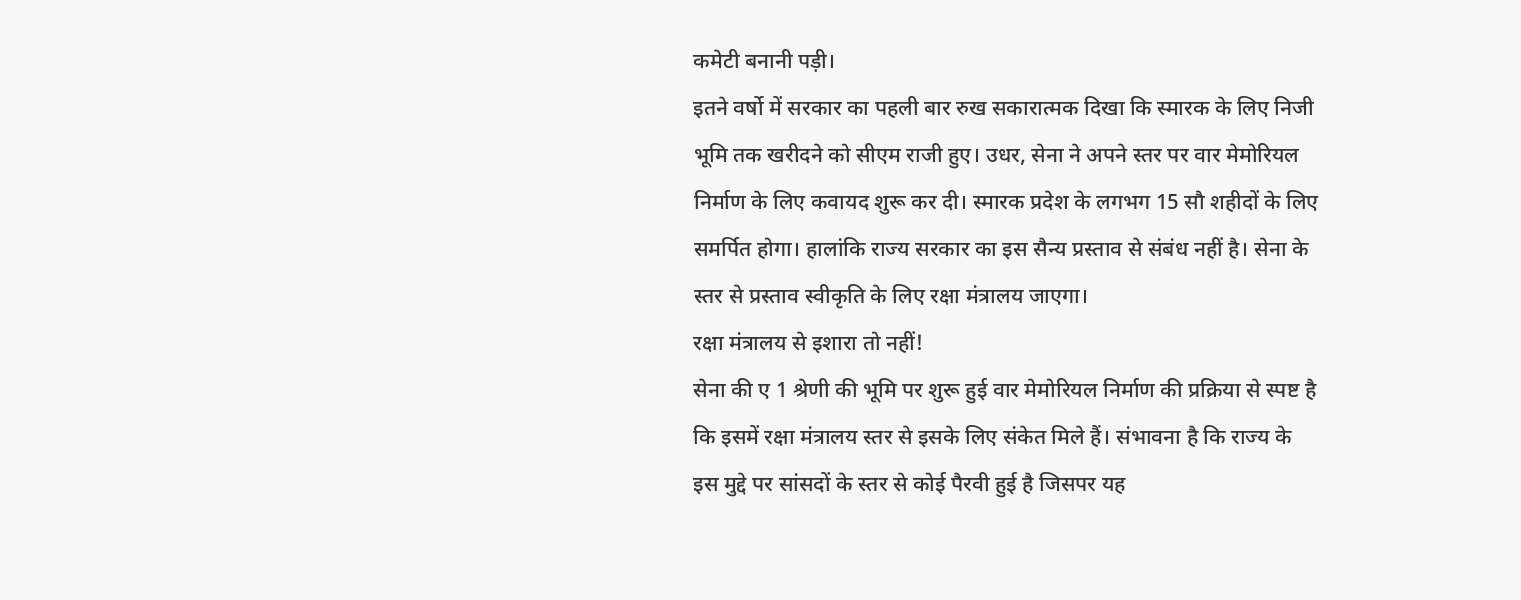कमेटी बनानी पड़ी।
इतने वर्षो में सरकार का पहली बार रुख सकारात्मक दिखा कि स्मारक के लिए निजी भूमि तक खरीदने को सीएम राजी हुए। उधर, सेना ने अपने स्तर पर वार मेमोरियल निर्माण के लिए कवायद शुरू कर दी। स्मारक प्रदेश के लगभग 15 सौ शहीदों के लिए समर्पित होगा। हालांकि राज्य सरकार का इस सैन्य प्रस्ताव से संबंध नहीं है। सेना के स्तर से प्रस्ताव स्वीकृति के लिए रक्षा मंत्रालय जाएगा।
रक्षा मंत्रालय से इशारा तो नहीं!
सेना की ए 1 श्रेणी की भूमि पर शुरू हुई वार मेमोरियल निर्माण की प्रक्रिया से स्पष्ट है कि इसमें रक्षा मंत्रालय स्तर से इसके लिए संकेत मिले हैं। संभावना है कि राज्य के इस मुद्दे पर सांसदों के स्तर से कोई पैरवी हुई है जिसपर यह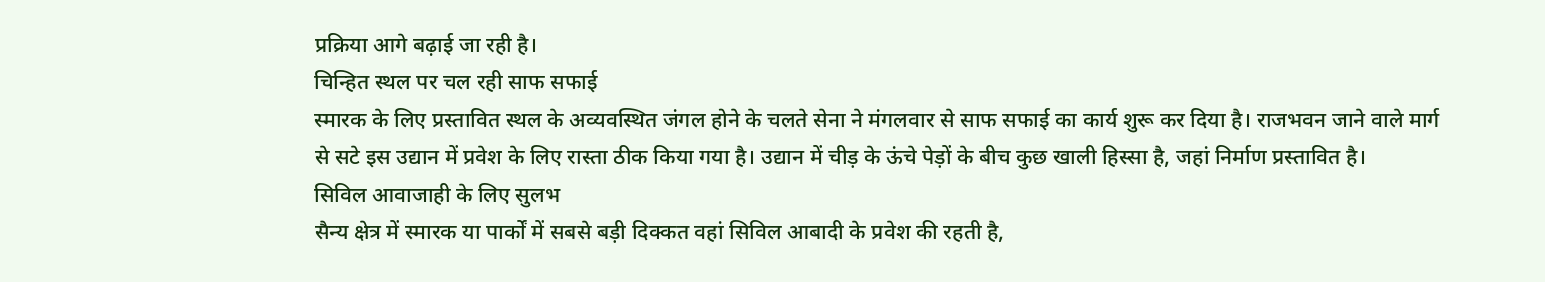प्रक्रिया आगे बढ़ाई जा रही है।
चिन्हित स्थल पर चल रही साफ सफाई
स्मारक के लिए प्रस्तावित स्थल के अव्यवस्थित जंगल होने के चलते सेना ने मंगलवार से साफ सफाई का कार्य शुरू कर दिया है। राजभवन जाने वाले मार्ग से सटे इस उद्यान में प्रवेश के लिए रास्ता ठीक किया गया है। उद्यान में चीड़ के ऊंचे पेड़ों के बीच कुछ खाली हिस्सा है, जहां निर्माण प्रस्तावित है।
सिविल आवाजाही के लिए सुलभ
सैन्य क्षेत्र में स्मारक या पार्कों में सबसे बड़ी दिक्कत वहां सिविल आबादी के प्रवेश की रहती है,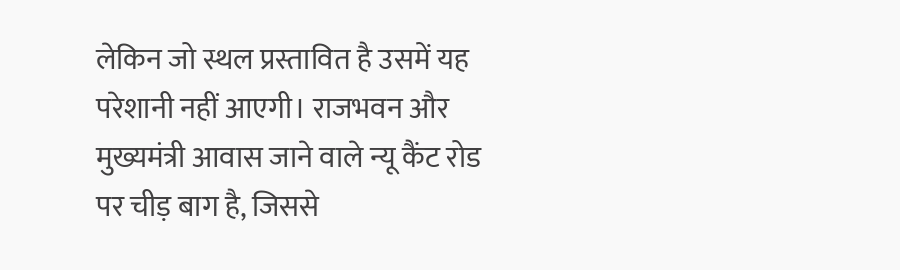लेकिन जो स्थल प्रस्तावित है उसमें यह परेशानी नहीं आएगी। राजभवन और मुख्यमंत्री आवास जाने वाले न्यू कैंट रोड पर चीड़ बाग है, जिससे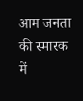आम जनता की स्मारक में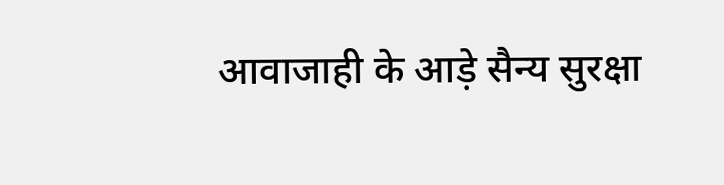आवाजाही के आड़े सैन्य सुरक्षा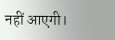नहीं आएगी।